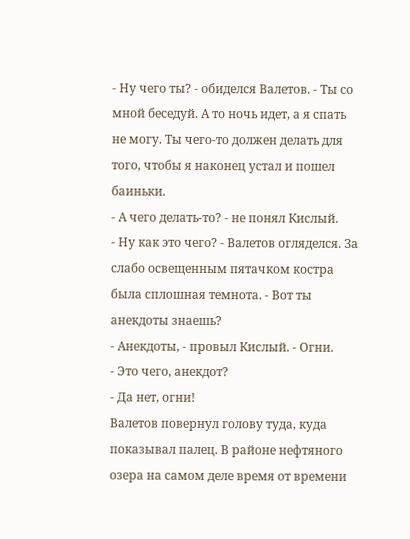- Ну чего ты? - обиделся Валетов. - Ты со мной беседуй. А то ночь идет, а я спать не могу. Ты чего-то должен делать для того, чтобы я наконец устал и пошел баиньки.
- А чего делать-то? - не понял Кислый.
- Ну как это чего? - Валетов огляделся. За слабо освещенным пятачком костра была сплошная темнота. - Вот ты анекдоты знаешь?
- Анекдоты, - провыл Кислый. - Огни.
- Это чего, анекдот?
- Да нет, огни!
Валетов повернул голову туда, куда показывал палец. В районе нефтяного озера на самом деле время от времени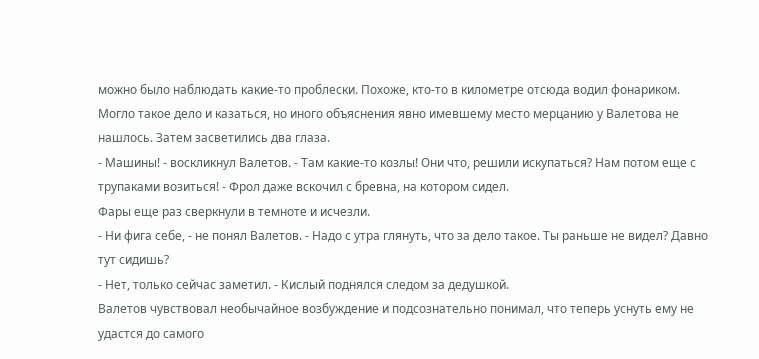можно было наблюдать какие-то проблески. Похоже, кто-то в километре отсюда водил фонариком. Могло такое дело и казаться, но иного объяснения явно имевшему место мерцанию у Валетова не нашлось. Затем засветились два глаза.
- Машины! - воскликнул Валетов. - Там какие-то козлы! Они что, решили искупаться? Нам потом еще с трупаками возиться! - Фрол даже вскочил с бревна, на котором сидел.
Фары еще раз сверкнули в темноте и исчезли.
- Ни фига себе, - не понял Валетов. - Надо с утра глянуть, что за дело такое. Ты раньше не видел? Давно тут сидишь?
- Нет, только сейчас заметил. - Кислый поднялся следом за дедушкой.
Валетов чувствовал необычайное возбуждение и подсознательно понимал, что теперь уснуть ему не удастся до самого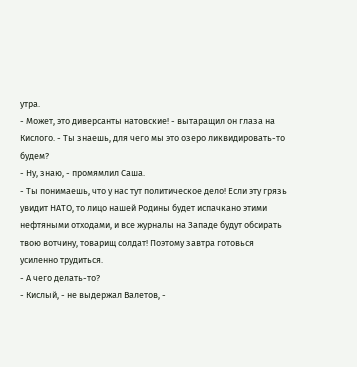утра.
- Может, это диверсанты натовские! - вытаращил он глаза на Кислого. - Ты знаешь, для чего мы это озеро ликвидировать-то будем?
- Ну, знаю, - промямлил Саша.
- Ты понимаешь, что у нас тут политическое дело! Если эту грязь увидит НАТО, то лицо нашей Родины будет испачкано этими нефтяными отходами, и все журналы на Западе будут обсирать твою вотчину, товарищ солдат! Поэтому завтра готовься усиленно трудиться.
- А чего делать-то?
- Кислый, - не выдержал Валетов, -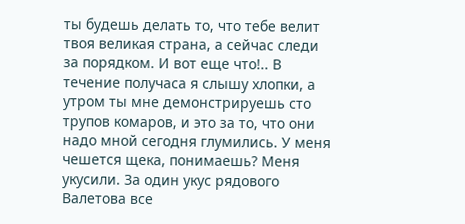ты будешь делать то, что тебе велит твоя великая страна, а сейчас следи за порядком. И вот еще что!.. В течение получаса я слышу хлопки, а утром ты мне демонстрируешь сто трупов комаров, и это за то, что они надо мной сегодня глумились. У меня чешется щека, понимаешь? Меня укусили. За один укус рядового Валетова все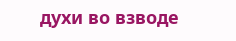духи во взводе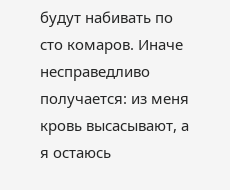будут набивать по сто комаров. Иначе несправедливо получается: из меня кровь высасывают, а я остаюсь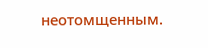неотомщенным.